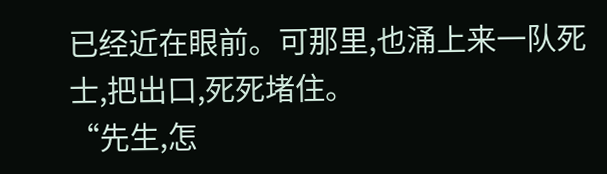已经近在眼前。可那里,也涌上来一队死士,把出口,死死堵住。
“先生,怎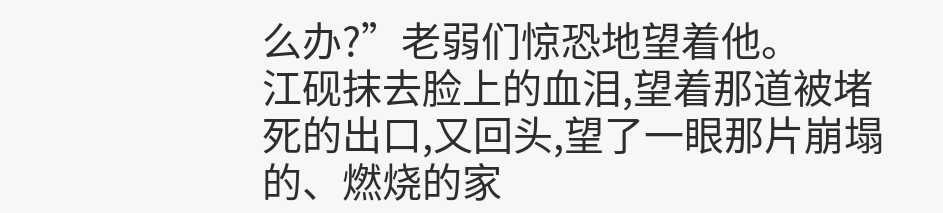么办?”老弱们惊恐地望着他。
江砚抹去脸上的血泪,望着那道被堵死的出口,又回头,望了一眼那片崩塌的、燃烧的家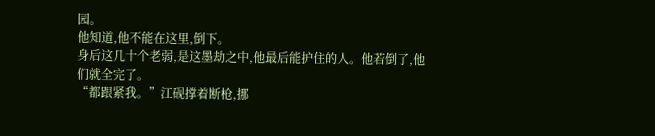园。
他知道,他不能在这里,倒下。
身后这几十个老弱,是这墨劫之中,他最后能护住的人。他若倒了,他们就全完了。
“都跟紧我。”江砚撑着断枪,挪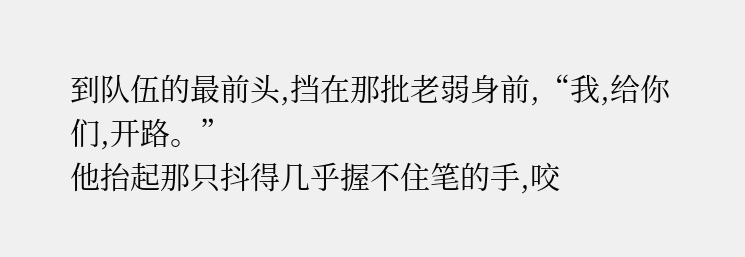到队伍的最前头,挡在那批老弱身前,“我,给你们,开路。”
他抬起那只抖得几乎握不住笔的手,咬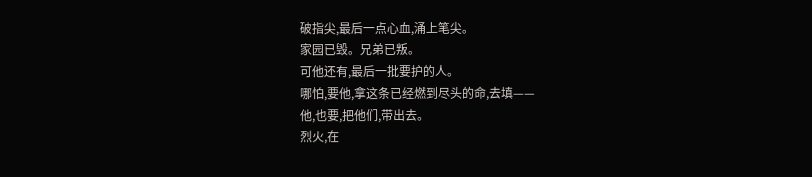破指尖,最后一点心血,涌上笔尖。
家园已毁。兄弟已叛。
可他还有,最后一批要护的人。
哪怕,要他,拿这条已经燃到尽头的命,去填——
他,也要,把他们,带出去。
烈火,在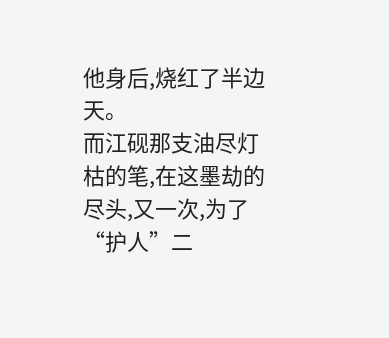他身后,烧红了半边天。
而江砚那支油尽灯枯的笔,在这墨劫的尽头,又一次,为了“护人”二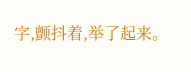字,颤抖着,举了起来。